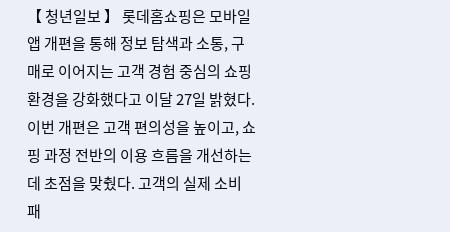【 청년일보 】 롯데홈쇼핑은 모바일 앱 개편을 통해 정보 탐색과 소통, 구매로 이어지는 고객 경험 중심의 쇼핑 환경을 강화했다고 이달 27일 밝혔다. 이번 개편은 고객 편의성을 높이고, 쇼핑 과정 전반의 이용 흐름을 개선하는 데 초점을 맞췄다. 고객의 실제 소비 패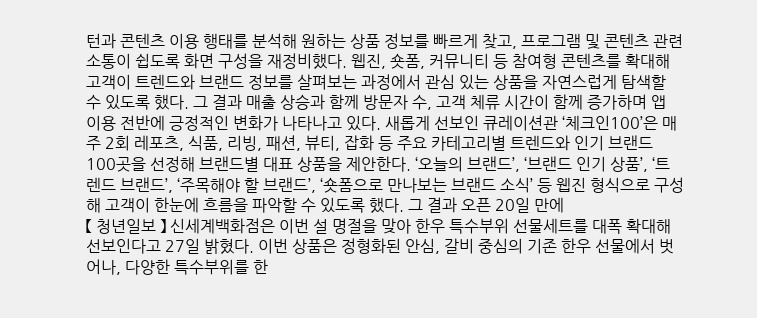턴과 콘텐츠 이용 행태를 분석해 원하는 상품 정보를 빠르게 찾고, 프로그램 및 콘텐츠 관련 소통이 쉽도록 화면 구성을 재정비했다. 웹진, 숏폼, 커뮤니티 등 참여형 콘텐츠를 확대해 고객이 트렌드와 브랜드 정보를 살펴보는 과정에서 관심 있는 상품을 자연스럽게 탐색할 수 있도록 했다. 그 결과 매출 상승과 함께 방문자 수, 고객 체류 시간이 함께 증가하며 앱 이용 전반에 긍정적인 변화가 나타나고 있다. 새롭게 선보인 큐레이션관 ‘체크인100’은 매주 2회 레포츠, 식품, 리빙, 패션, 뷰티, 잡화 등 주요 카테고리별 트렌드와 인기 브랜드 100곳을 선정해 브랜드별 대표 상품을 제안한다. ‘오늘의 브랜드’, ‘브랜드 인기 상품’, ‘트렌드 브랜드’, ‘주목해야 할 브랜드’, ‘숏폼으로 만나보는 브랜드 소식’ 등 웹진 형식으로 구성해 고객이 한눈에 흐름을 파악할 수 있도록 했다. 그 결과 오픈 20일 만에
【 청년일보 】 신세계백화점은 이번 설 명절을 맞아 한우 특수부위 선물세트를 대폭 확대해 선보인다고 27일 밝혔다. 이번 상품은 정형화된 안심, 갈비 중심의 기존 한우 선물에서 벗어나, 다양한 특수부위를 한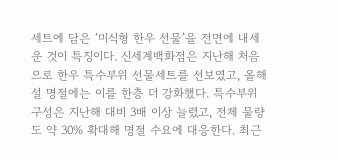세트에 담은 ‘미식형 한우 선물’을 전면에 내세운 것이 특징이다. 신세계백화점은 지난해 처음으로 한우 특수부위 선물세트를 선보였고, 올해 설 명절에는 이를 한층 더 강화했다. 특수부위 구성은 지난해 대비 3배 이상 늘렸고, 전체 물량도 약 30% 확대해 명절 수요에 대응한다. 최근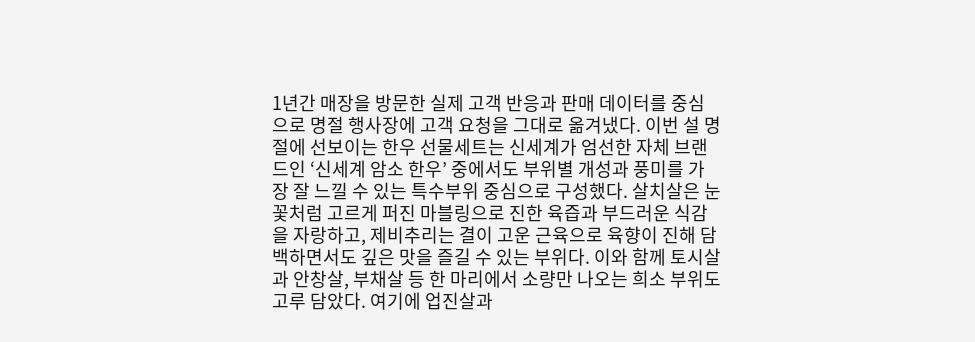1년간 매장을 방문한 실제 고객 반응과 판매 데이터를 중심으로 명절 행사장에 고객 요청을 그대로 옮겨냈다. 이번 설 명절에 선보이는 한우 선물세트는 신세계가 엄선한 자체 브랜드인 ‘신세계 암소 한우’ 중에서도 부위별 개성과 풍미를 가장 잘 느낄 수 있는 특수부위 중심으로 구성했다. 살치살은 눈꽃처럼 고르게 퍼진 마블링으로 진한 육즙과 부드러운 식감을 자랑하고, 제비추리는 결이 고운 근육으로 육향이 진해 담백하면서도 깊은 맛을 즐길 수 있는 부위다. 이와 함께 토시살과 안창살, 부채살 등 한 마리에서 소량만 나오는 희소 부위도 고루 담았다. 여기에 업진살과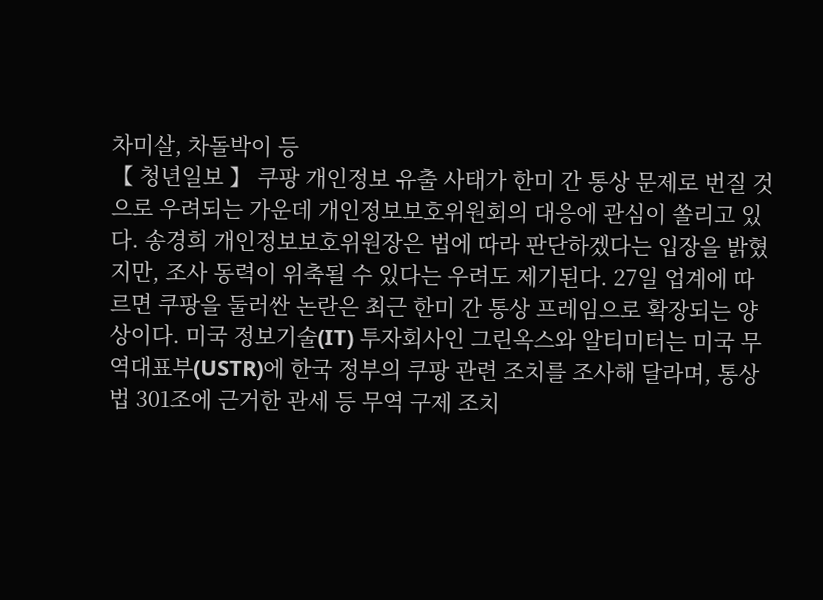차미살, 차돌박이 등
【 청년일보 】 쿠팡 개인정보 유출 사태가 한미 간 통상 문제로 번질 것으로 우려되는 가운데 개인정보보호위원회의 대응에 관심이 쏠리고 있다. 송경희 개인정보보호위원장은 법에 따라 판단하겠다는 입장을 밝혔지만, 조사 동력이 위축될 수 있다는 우려도 제기된다. 27일 업계에 따르면 쿠팡을 둘러싼 논란은 최근 한미 간 통상 프레임으로 확장되는 양상이다. 미국 정보기술(IT) 투자회사인 그린옥스와 알티미터는 미국 무역대표부(USTR)에 한국 정부의 쿠팡 관련 조치를 조사해 달라며, 통상법 301조에 근거한 관세 등 무역 구제 조치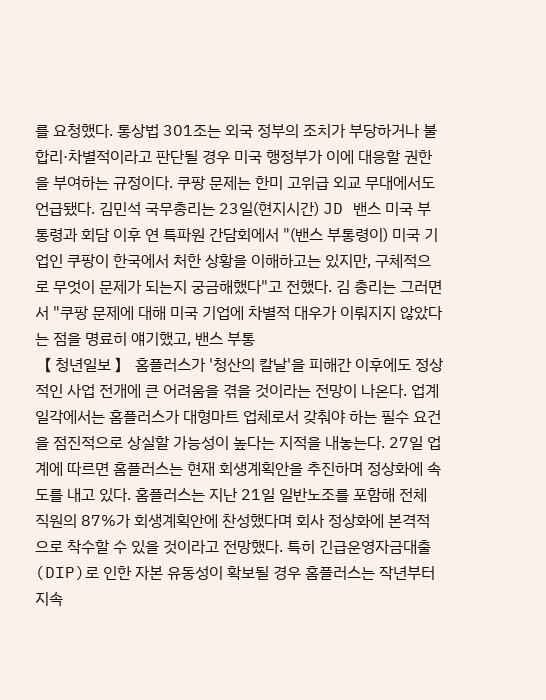를 요청했다. 통상법 301조는 외국 정부의 조치가 부당하거나 불합리·차별적이라고 판단될 경우 미국 행정부가 이에 대응할 권한을 부여하는 규정이다. 쿠팡 문제는 한미 고위급 외교 무대에서도 언급됐다. 김민석 국무총리는 23일(현지시간) JD 밴스 미국 부통령과 회담 이후 연 특파원 간담회에서 "(밴스 부통령이) 미국 기업인 쿠팡이 한국에서 처한 상황을 이해하고는 있지만, 구체적으로 무엇이 문제가 되는지 궁금해했다"고 전했다. 김 총리는 그러면서 "쿠팡 문제에 대해 미국 기업에 차별적 대우가 이뤄지지 않았다는 점을 명료히 얘기했고, 밴스 부통
【 청년일보 】 홈플러스가 '청산의 칼날'을 피해간 이후에도 정상적인 사업 전개에 큰 어려움을 겪을 것이라는 전망이 나온다. 업계 일각에서는 홈플러스가 대형마트 업체로서 갖춰야 하는 필수 요건을 점진적으로 상실할 가능성이 높다는 지적을 내놓는다. 27일 업계에 따르면 홈플러스는 현재 회생계획안을 추진하며 정상화에 속도를 내고 있다. 홈플러스는 지난 21일 일반노조를 포함해 전체 직원의 87%가 회생계획안에 찬성했다며 회사 정상화에 본격적으로 착수할 수 있을 것이라고 전망했다. 특히 긴급운영자금대출(DIP)로 인한 자본 유동성이 확보될 경우 홈플러스는 작년부터 지속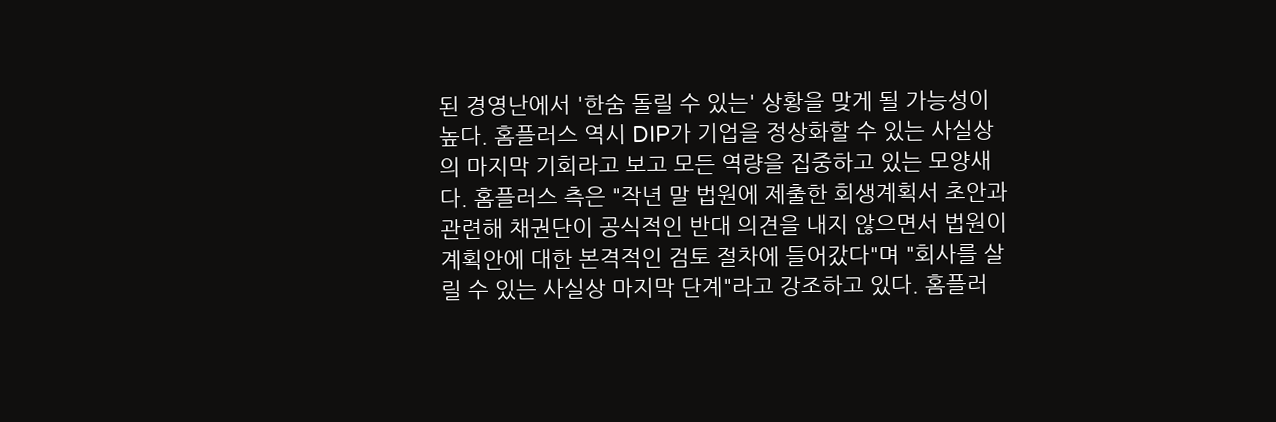된 경영난에서 '한숨 돌릴 수 있는' 상황을 맞게 될 가능성이 높다. 홈플러스 역시 DIP가 기업을 정상화할 수 있는 사실상의 마지막 기회라고 보고 모든 역량을 집중하고 있는 모양새다. 홈플러스 측은 "작년 말 법원에 제출한 회생계획서 초안과 관련해 채권단이 공식적인 반대 의견을 내지 않으면서 법원이 계획안에 대한 본격적인 검토 절차에 들어갔다"며 "회사를 살릴 수 있는 사실상 마지막 단계"라고 강조하고 있다. 홈플러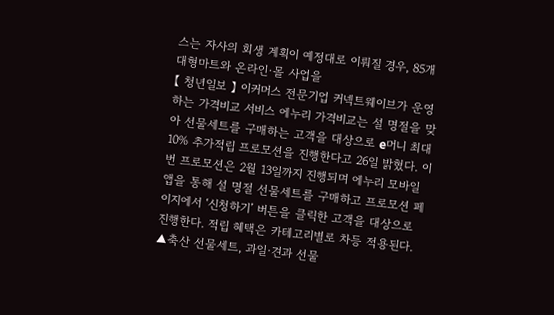스는 자사의 회생 계획이 예정대로 이뤄질 경우, 85개 대형마트와 온라인·몰 사업을
【 청년일보 】 이커머스 전문기업 커넥트웨이브가 운영하는 가격비교 서비스 에누리 가격비교는 설 명절을 맞아 선물세트를 구매하는 고객을 대상으로 e머니 최대 10% 추가적립 프로모션을 진행한다고 26일 밝혔다. 이번 프로모션은 2월 13일까지 진행되며 에누리 모바일 앱을 통해 설 명절 선물세트를 구매하고 프로모션 페이지에서 ‘신청하기’ 버튼을 클릭한 고객을 대상으로 진행한다. 적립 혜택은 카테고리별로 차등 적용된다. ▲축산 선물세트, 과일·견과 선물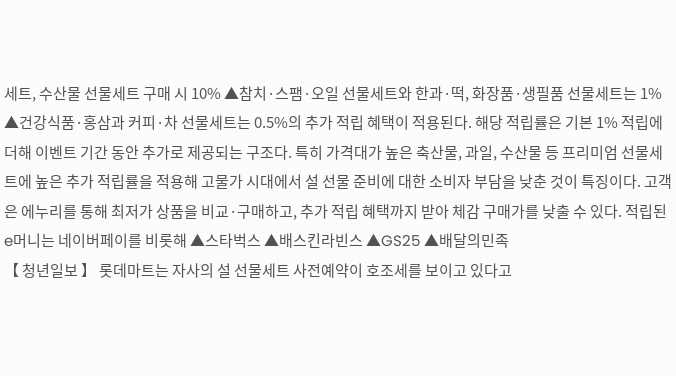세트, 수산물 선물세트 구매 시 10% ▲참치·스팸·오일 선물세트와 한과·떡, 화장품·생필품 선물세트는 1% ▲건강식품·홍삼과 커피·차 선물세트는 0.5%의 추가 적립 혜택이 적용된다. 해당 적립률은 기본 1% 적립에 더해 이벤트 기간 동안 추가로 제공되는 구조다. 특히 가격대가 높은 축산물, 과일, 수산물 등 프리미엄 선물세트에 높은 추가 적립률을 적용해 고물가 시대에서 설 선물 준비에 대한 소비자 부담을 낮춘 것이 특징이다. 고객은 에누리를 통해 최저가 상품을 비교·구매하고, 추가 적립 혜택까지 받아 체감 구매가를 낮출 수 있다. 적립된 e머니는 네이버페이를 비롯해 ▲스타벅스 ▲배스킨라빈스 ▲GS25 ▲배달의민족
【 청년일보 】 롯데마트는 자사의 설 선물세트 사전예약이 호조세를 보이고 있다고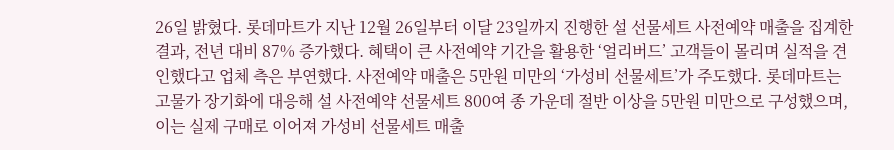26일 밝혔다. 롯데마트가 지난 12월 26일부터 이달 23일까지 진행한 설 선물세트 사전예약 매출을 집계한 결과, 전년 대비 87% 증가했다. 혜택이 큰 사전예약 기간을 활용한 ‘얼리버드’ 고객들이 몰리며 실적을 견인했다고 업체 측은 부연했다. 사전예약 매출은 5만원 미만의 ‘가성비 선물세트’가 주도했다. 롯데마트는 고물가 장기화에 대응해 설 사전예약 선물세트 800여 종 가운데 절반 이상을 5만원 미만으로 구성했으며, 이는 실제 구매로 이어져 가성비 선물세트 매출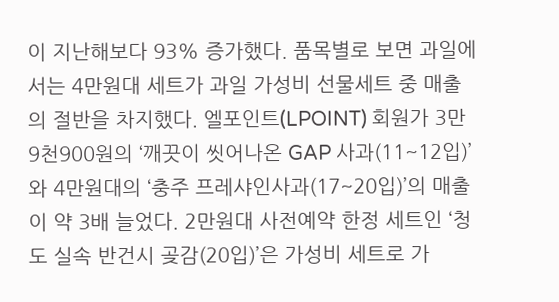이 지난해보다 93% 증가했다. 품목별로 보면 과일에서는 4만원대 세트가 과일 가성비 선물세트 중 매출의 절반을 차지했다. 엘포인트(LPOINT) 회원가 3만9천900원의 ‘깨끗이 씻어나온 GAP 사과(11~12입)’와 4만원대의 ‘충주 프레샤인사과(17~20입)’의 매출이 약 3배 늘었다. 2만원대 사전예약 한정 세트인 ‘청도 실속 반건시 곶감(20입)’은 가성비 세트로 가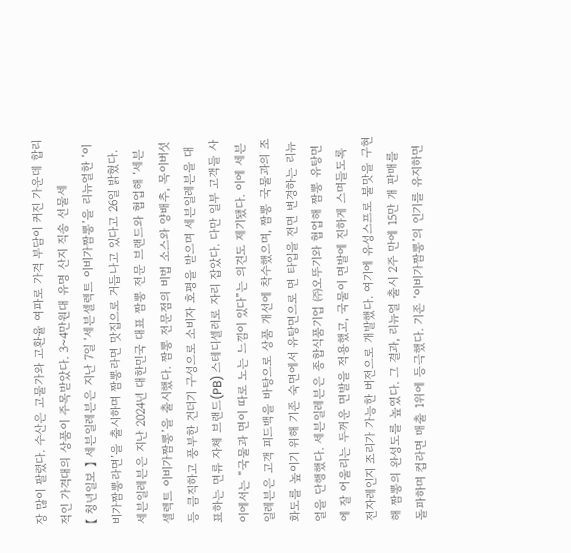장 많이 팔렸다. 수산은 고물가와 고환율 여파로 가격 부담이 커진 가운데 합리적인 가격대의 상품이 주목받았다. 3~4만원대 유명 산지 직송 선물세
【 청년일보 】 세븐일레븐은 지난 7일 ‘세븐셀렉트 이비가짬뽕’을 리뉴얼한 ‘이비가짬뽕라면’을 출시하며 짬뽕라면 맛집으로 거듭나고 있다고 26일 밝혔다. 세븐일레븐은 지난 2024년 대한민국 대표 짬뽕 전문 브랜드와 협업해 ‘세븐셀렉트 이비가짬뽕’을 출시했다. 짬뽕 전문점의 비법 소스와 양배추, 목이버섯 등 큼직하고 풍부한 건더기 구성으로 소비자 호평을 받으며 세븐일레븐을 대표하는 면류 자체 브랜드(PB) 스테디셀러로 자리 잡았다. 다만 일부 고객들 사이에서는 “국물과 면이 따로 노는 느낌이 있다”는 의견도 제기됐다. 이에 세븐일레븐은 고객 피드백을 바탕으로 상품 개선에 착수했으며, 짬뽕 국물과의 조화도를 높이기 위해 기존 숙면에서 유탕면으로 면 타입을 전면 변경하는 리뉴얼을 단행했다. 세븐일레븐은 종합식품기업 ㈜오뚜기와 협업해 짬뽕 유탕면에 잘 어울리는 두꺼운 면발을 적용했고, 국물이 면발에 진하게 스며들도록 전자레인지 조리가 가능한 버전으로 개발했다. 여기에 유성스프로 불맛을 구현해 짬뽕의 완성도를 높였다. 그 결과, 리뉴얼 출시 2주 만에 15만 개 판매를 돌파하며 컵라면 매출 1위에 등극했다. 기존 ‘이비가짬뽕’의 인기를 유지하면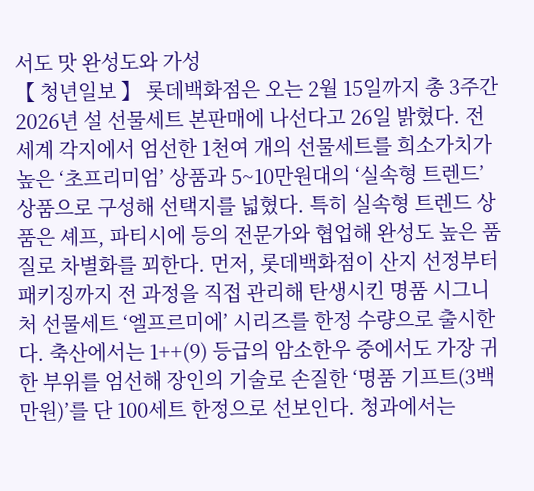서도 맛 완성도와 가성
【 청년일보 】 롯데백화점은 오는 2월 15일까지 총 3주간 2026년 설 선물세트 본판매에 나선다고 26일 밝혔다. 전 세계 각지에서 엄선한 1천여 개의 선물세트를 희소가치가 높은 ‘초프리미엄’ 상품과 5~10만원대의 ‘실속형 트렌드’ 상품으로 구성해 선택지를 넓혔다. 특히 실속형 트렌드 상품은 셰프, 파티시에 등의 전문가와 협업해 완성도 높은 품질로 차별화를 꾀한다. 먼저, 롯데백화점이 산지 선정부터 패키징까지 전 과정을 직접 관리해 탄생시킨 명품 시그니처 선물세트 ‘엘프르미에’ 시리즈를 한정 수량으로 출시한다. 축산에서는 1++(9) 등급의 암소한우 중에서도 가장 귀한 부위를 엄선해 장인의 기술로 손질한 ‘명품 기프트(3백만원)’를 단 100세트 한정으로 선보인다. 청과에서는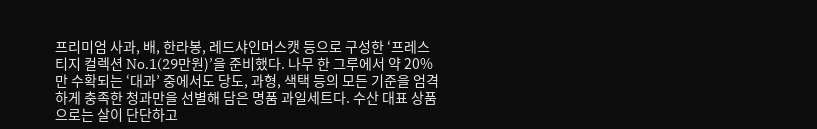프리미엄 사과, 배, 한라봉, 레드샤인머스캣 등으로 구성한 ‘프레스티지 컬렉션 No.1(29만원)’을 준비했다. 나무 한 그루에서 약 20%만 수확되는 ‘대과’ 중에서도 당도, 과형, 색택 등의 모든 기준을 엄격하게 충족한 청과만을 선별해 담은 명품 과일세트다. 수산 대표 상품으로는 살이 단단하고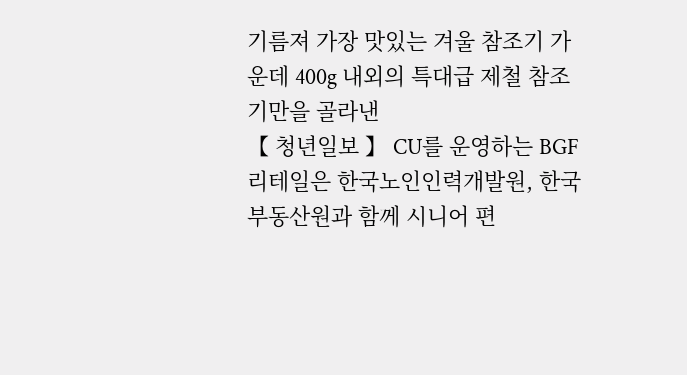기름져 가장 맛있는 겨울 참조기 가운데 400g 내외의 특대급 제철 참조기만을 골라낸
【 청년일보 】 CU를 운영하는 BGF리테일은 한국노인인력개발원, 한국부동산원과 함께 시니어 편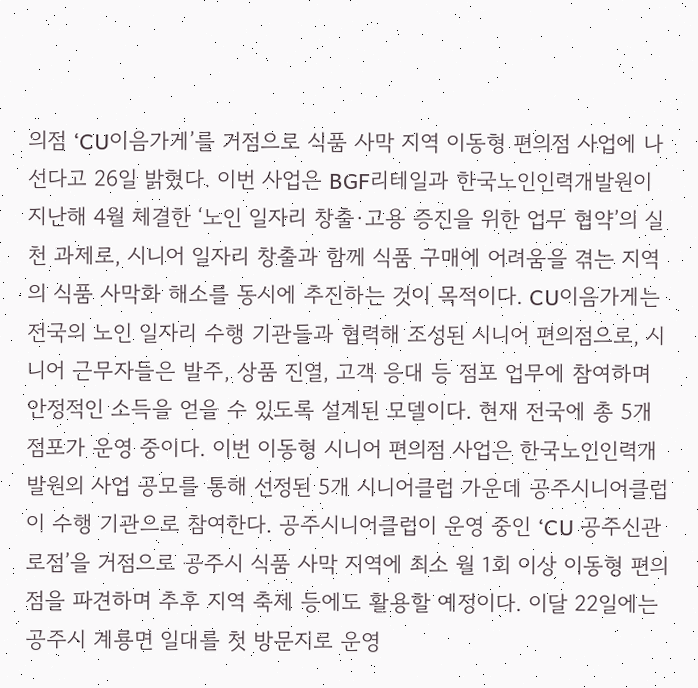의점 ‘CU이음가게’를 거점으로 식품 사막 지역 이동형 편의점 사업에 나선다고 26일 밝혔다. 이번 사업은 BGF리테일과 한국노인인력개발원이 지난해 4월 체결한 ‘노인 일자리 창출·고용 증진을 위한 업무 협약’의 실천 과제로, 시니어 일자리 창출과 함께 식품 구매에 어려움을 겪는 지역의 식품 사막화 해소를 동시에 추진하는 것이 목적이다. CU이음가게는 전국의 노인 일자리 수행 기관들과 협력해 조성된 시니어 편의점으로, 시니어 근무자들은 발주, 상품 진열, 고객 응대 등 점포 업무에 참여하며 안정적인 소득을 얻을 수 있도록 설계된 모델이다. 현재 전국에 총 5개 점포가 운영 중이다. 이번 이동형 시니어 편의점 사업은 한국노인인력개발원의 사업 공모를 통해 선정된 5개 시니어클럽 가운데 공주시니어클럽이 수행 기관으로 참여한다. 공주시니어클럽이 운영 중인 ‘CU 공주신관로점’을 거점으로 공주시 식품 사막 지역에 최소 월 1회 이상 이동형 편의점을 파견하며 추후 지역 축제 등에도 활용할 예정이다. 이달 22일에는 공주시 계룡면 일대를 첫 방문지로 운영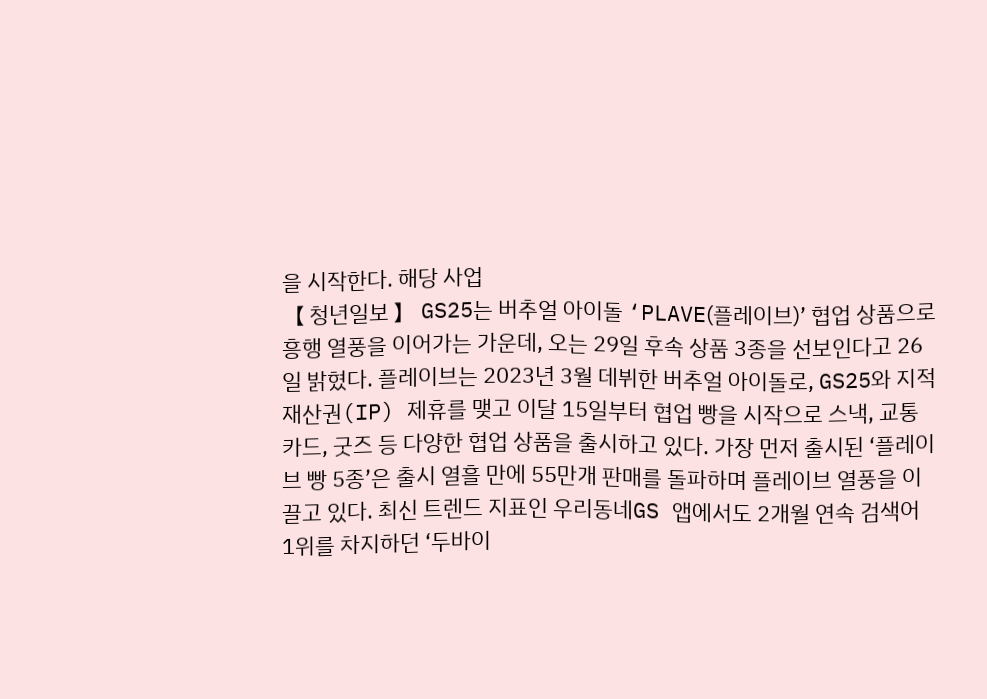을 시작한다. 해당 사업
【 청년일보 】 GS25는 버추얼 아이돌 ‘PLAVE(플레이브)’ 협업 상품으로 흥행 열풍을 이어가는 가운데, 오는 29일 후속 상품 3종을 선보인다고 26일 밝혔다. 플레이브는 2023년 3월 데뷔한 버추얼 아이돌로, GS25와 지적 재산권(IP) 제휴를 맺고 이달 15일부터 협업 빵을 시작으로 스낵, 교통카드, 굿즈 등 다양한 협업 상품을 출시하고 있다. 가장 먼저 출시된 ‘플레이브 빵 5종’은 출시 열흘 만에 55만개 판매를 돌파하며 플레이브 열풍을 이끌고 있다. 최신 트렌드 지표인 우리동네GS 앱에서도 2개월 연속 검색어 1위를 차지하던 ‘두바이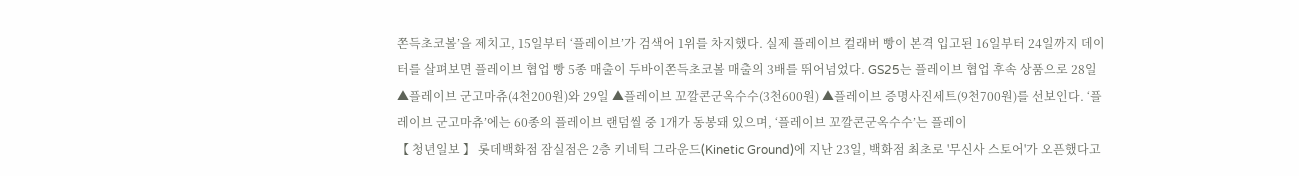쫀득초코볼’을 제치고, 15일부터 ‘플레이브’가 검색어 1위를 차지했다. 실제 플레이브 컬래버 빵이 본격 입고된 16일부터 24일까지 데이터를 살펴보면 플레이브 협업 빵 5종 매출이 두바이쫀득초코볼 매출의 3배를 뛰어넘었다. GS25는 플레이브 협업 후속 상품으로 28일 ▲플레이브 군고마츄(4천200원)와 29일 ▲플레이브 꼬깔콘군옥수수(3천600원) ▲플레이브 증명사진세트(9천700원)를 선보인다. ‘플레이브 군고마츄’에는 60종의 플레이브 랜덤씰 중 1개가 동봉돼 있으며, ‘플레이브 꼬깔콘군옥수수’는 플레이
【 청년일보 】 롯데백화점 잠실점은 2층 키네틱 그라운드(Kinetic Ground)에 지난 23일, 백화점 최초로 '무신사 스토어'가 오픈했다고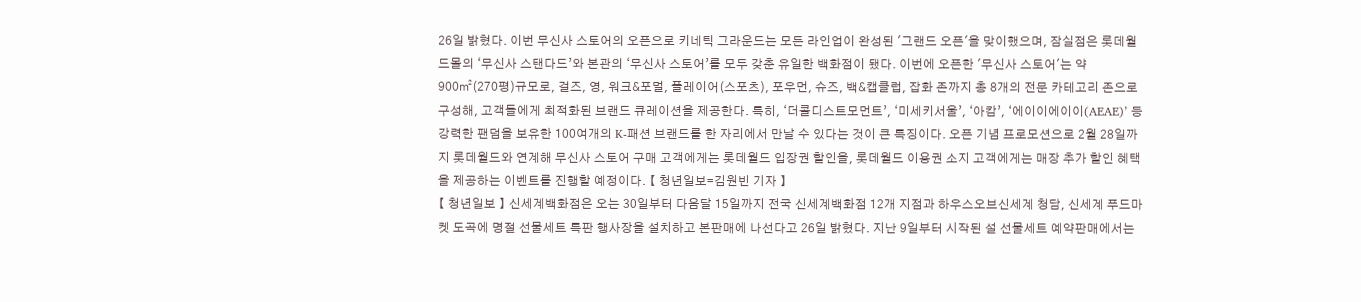26일 밝혔다. 이번 무신사 스토어의 오픈으로 키네틱 그라운드는 모든 라인업이 완성된 '그랜드 오픈'을 맞이했으며, 잠실점은 롯데월드몰의 ‘무신사 스탠다드’와 본관의 ‘무신사 스토어’를 모두 갖춘 유일한 백화점이 됐다. 이번에 오픈한 '무신사 스토어'는 약 900㎡(270평)규모로, 걸즈, 영, 워크&포멀, 플레이어(스포츠), 포우먼, 슈즈, 백&캡클럽, 잡화 존까지 총 8개의 전문 카테고리 존으로 구성해, 고객들에게 최적화된 브랜드 큐레이션을 제공한다. 특히, ‘더콜디스트모먼트’, ‘미세키서울’, ‘아캄’, ‘에이이에이이(AEAE)’ 등 강력한 팬덤을 보유한 100여개의 K-패션 브랜드를 한 자리에서 만날 수 있다는 것이 큰 특징이다. 오픈 기념 프로모션으로 2월 28일까지 롯데월드와 연계해 무신사 스토어 구매 고객에게는 롯데월드 입장권 할인을, 롯데월드 이용권 소지 고객에게는 매장 추가 할인 혜택을 제공하는 이벤트를 진행할 예정이다. 【 청년일보=김원빈 기자 】
【 청년일보 】 신세계백화점은 오는 30일부터 다음달 15일까지 전국 신세계백화점 12개 지점과 하우스오브신세계 청담, 신세계 푸드마켓 도곡에 명절 선물세트 특판 행사장을 설치하고 본판매에 나선다고 26일 밝혔다. 지난 9일부터 시작된 설 선물세트 예약판매에서는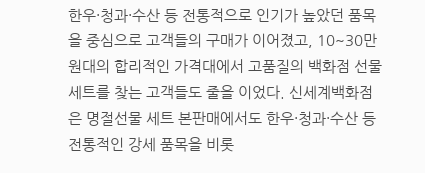한우·청과·수산 등 전통적으로 인기가 높았던 품목을 중심으로 고객들의 구매가 이어졌고, 10~30만원대의 합리적인 가격대에서 고품질의 백화점 선물세트를 찾는 고객들도 줄을 이었다. 신세계백화점은 명절선물 세트 본판매에서도 한우·청과·수산 등 전통적인 강세 품목을 비롯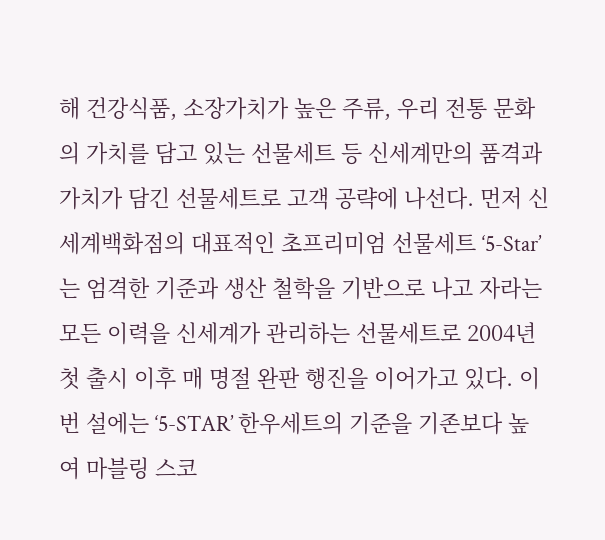해 건강식품, 소장가치가 높은 주류, 우리 전통 문화의 가치를 담고 있는 선물세트 등 신세계만의 품격과 가치가 담긴 선물세트로 고객 공략에 나선다. 먼저 신세계백화점의 대표적인 초프리미엄 선물세트 ‘5-Star’는 엄격한 기준과 생산 철학을 기반으로 나고 자라는 모든 이력을 신세계가 관리하는 선물세트로 2004년 첫 출시 이후 매 명절 완판 행진을 이어가고 있다. 이번 설에는 ‘5-STAR’ 한우세트의 기준을 기존보다 높여 마블링 스코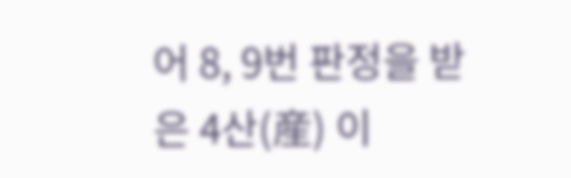어 8, 9번 판정을 받은 4산(産) 이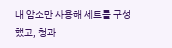내 암소만 사용해 세트를 구성했고, 청과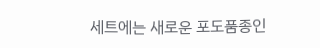세트에는 새로운 포도품종인